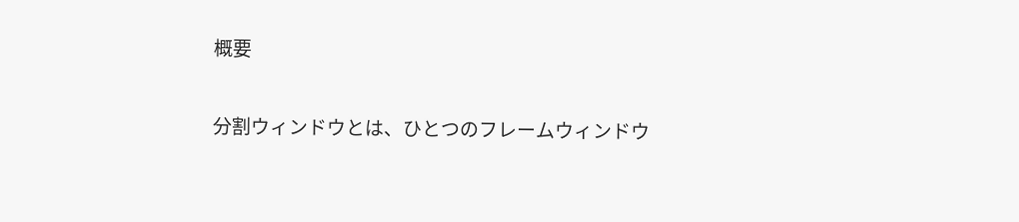概要

分割ウィンドウとは、ひとつのフレームウィンドウ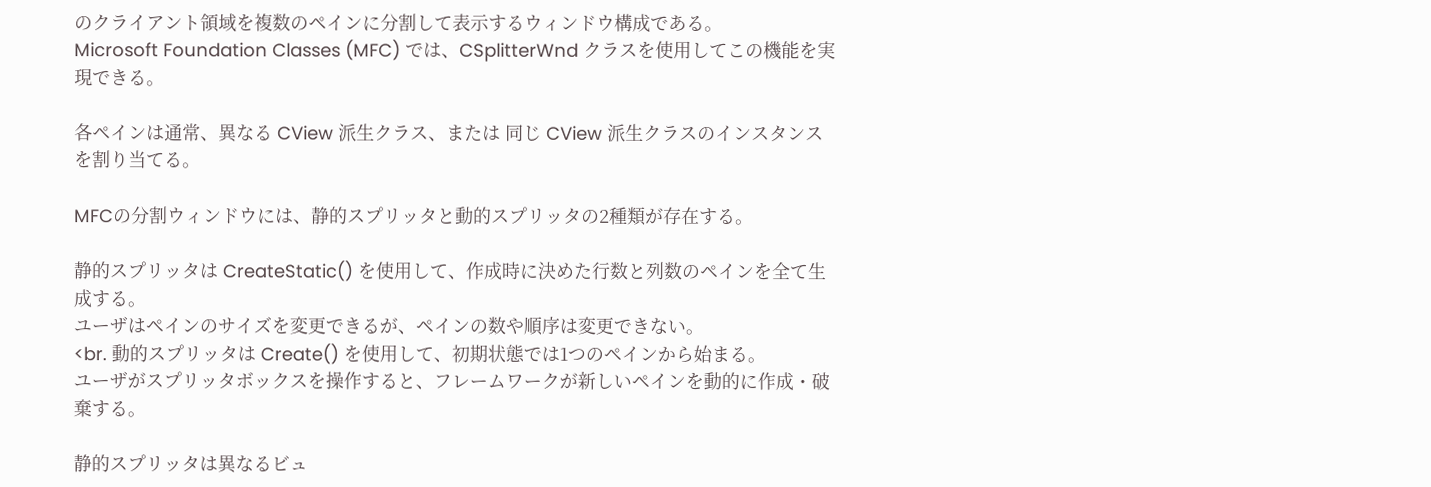のクライアント領域を複数のペインに分割して表示するウィンドウ構成である。
Microsoft Foundation Classes (MFC) では、CSplitterWnd クラスを使用してこの機能を実現できる。

各ペインは通常、異なる CView 派生クラス、または 同じ CView 派生クラスのインスタンスを割り当てる。

MFCの分割ウィンドウには、静的スプリッタと動的スプリッタの2種類が存在する。

静的スプリッタは CreateStatic() を使用して、作成時に決めた行数と列数のペインを全て生成する。
ユーザはペインのサイズを変更できるが、ペインの数や順序は変更できない。
<br. 動的スプリッタは Create() を使用して、初期状態では1つのペインから始まる。
ユーザがスプリッタボックスを操作すると、フレームワークが新しいペインを動的に作成・破棄する。

静的スプリッタは異なるビュ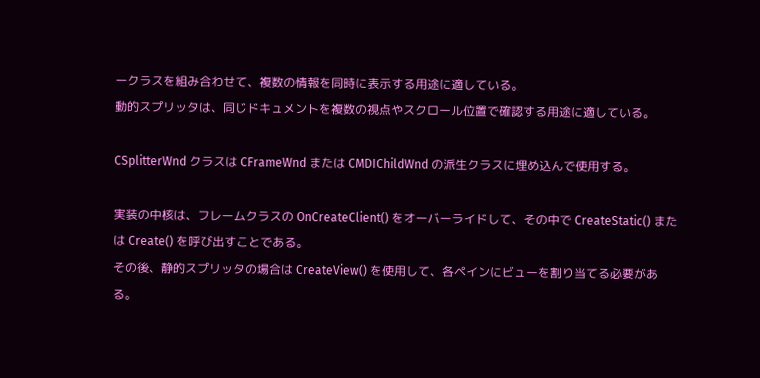ークラスを組み合わせて、複数の情報を同時に表示する用途に適している。
動的スプリッタは、同じドキュメントを複数の視点やスクロール位置で確認する用途に適している。

CSplitterWnd クラスは CFrameWnd または CMDIChildWnd の派生クラスに埋め込んで使用する。

実装の中核は、フレームクラスの OnCreateClient() をオーバーライドして、その中で CreateStatic() または Create() を呼び出すことである。
その後、静的スプリッタの場合は CreateView() を使用して、各ペインにビューを割り当てる必要がある。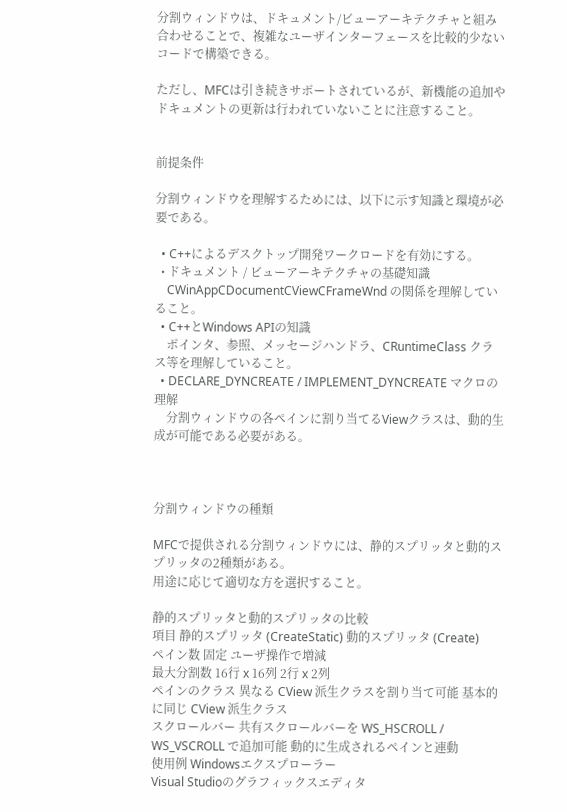分割ウィンドウは、ドキュメント/ビューアーキテクチャと組み合わせることで、複雑なユーザインターフェースを比較的少ないコードで構築できる。

ただし、MFCは引き続きサポートされているが、新機能の追加やドキュメントの更新は行われていないことに注意すること。


前提条件

分割ウィンドウを理解するためには、以下に示す知識と環境が必要である。

  • C++によるデスクトップ開発ワークロードを有効にする。
  • ドキュメント / ビューアーキテクチャの基礎知識
    CWinAppCDocumentCViewCFrameWnd の関係を理解していること。
  • C++とWindows APIの知識
    ポインタ、参照、メッセージハンドラ、CRuntimeClass クラス等を理解していること。
  • DECLARE_DYNCREATE / IMPLEMENT_DYNCREATE マクロの理解
    分割ウィンドウの各ペインに割り当てるViewクラスは、動的生成が可能である必要がある。



分割ウィンドウの種類

MFCで提供される分割ウィンドウには、静的スプリッタと動的スプリッタの2種類がある。
用途に応じて適切な方を選択すること。

静的スプリッタと動的スプリッタの比較
項目 静的スプリッタ (CreateStatic) 動的スプリッタ (Create)
ペイン数 固定 ユーザ操作で増減
最大分割数 16行 x 16列 2行 x 2列
ペインのクラス 異なる CView 派生クラスを割り当て可能 基本的に同じ CView 派生クラス
スクロールバー 共有スクロールバーを WS_HSCROLL / WS_VSCROLL で追加可能 動的に生成されるペインと連動
使用例 Windowsエクスプローラー
Visual Studioのグラフィックスエディタ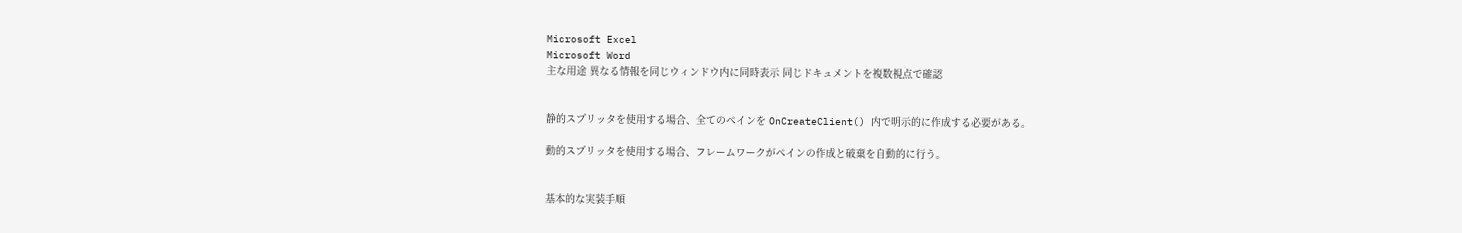Microsoft Excel
Microsoft Word
主な用途 異なる情報を同じウィンドウ内に同時表示 同じドキュメントを複数視点で確認


静的スプリッタを使用する場合、全てのペインを OnCreateClient() 内で明示的に作成する必要がある。

動的スプリッタを使用する場合、フレームワークがペインの作成と破棄を自動的に行う。


基本的な実装手順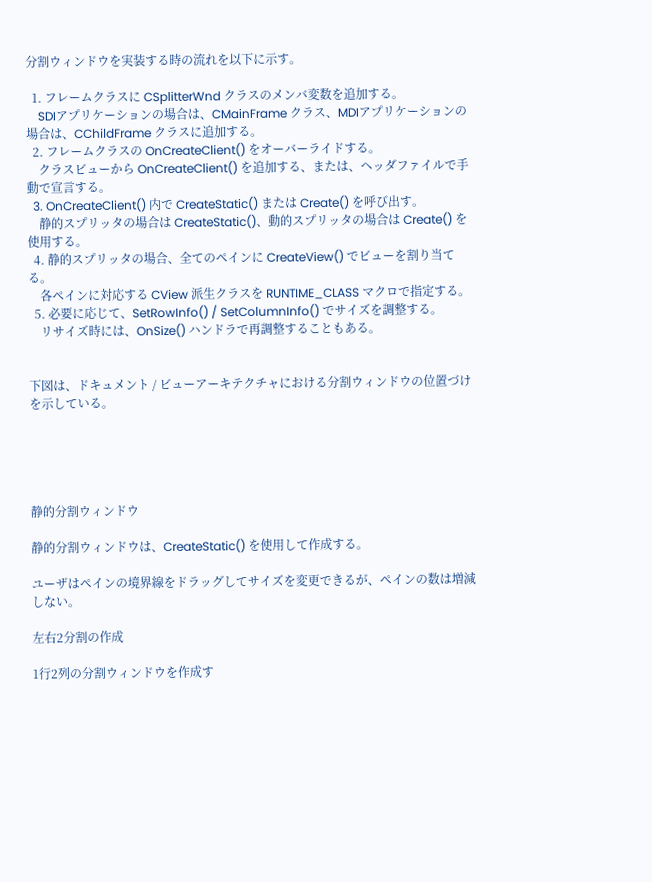分割ウィンドウを実装する時の流れを以下に示す。

  1. フレームクラスに CSplitterWnd クラスのメンバ変数を追加する。
    SDIアプリケーションの場合は、CMainFrame クラス、MDIアプリケーションの場合は、CChildFrame クラスに追加する。
  2. フレームクラスの OnCreateClient() をオーバーライドする。
    クラスビューから OnCreateClient() を追加する、または、ヘッダファイルで手動で宣言する。
  3. OnCreateClient() 内で CreateStatic() または Create() を呼び出す。
    静的スプリッタの場合は CreateStatic()、動的スプリッタの場合は Create() を使用する。
  4. 静的スプリッタの場合、全てのペインに CreateView() でビューを割り当てる。
    各ペインに対応する CView 派生クラスを RUNTIME_CLASS マクロで指定する。
  5. 必要に応じて、SetRowInfo() / SetColumnInfo() でサイズを調整する。
    リサイズ時には、OnSize() ハンドラで再調整することもある。


下図は、ドキュメント / ビューアーキテクチャにおける分割ウィンドウの位置づけを示している。





静的分割ウィンドウ

静的分割ウィンドウは、CreateStatic() を使用して作成する。

ユーザはペインの境界線をドラッグしてサイズを変更できるが、ペインの数は増減しない。

左右2分割の作成

1行2列の分割ウィンドウを作成す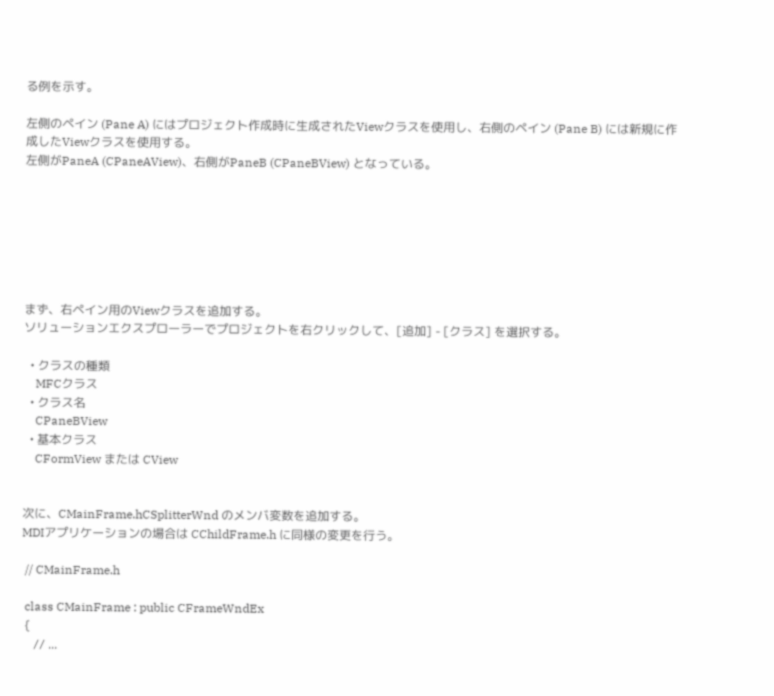る例を示す。

左側のペイン (Pane A) にはプロジェクト作成時に生成されたViewクラスを使用し、右側のペイン (Pane B) には新規に作成したViewクラスを使用する。
左側がPaneA (CPaneAView)、右側がPaneB (CPaneBView) となっている。







まず、右ペイン用のViewクラスを追加する。
ソリューションエクスプローラーでプロジェクトを右クリックして、[追加] - [クラス] を選択する。

  • クラスの種類
    MFCクラス
  • クラス名
    CPaneBView
  • 基本クラス
    CFormView または CView


次に、CMainFrame.hCSplitterWnd のメンバ変数を追加する。
MDIアプリケーションの場合は CChildFrame.h に同様の変更を行う。

 // CMainFrame.h

 class CMainFrame : public CFrameWndEx
 {
    // ...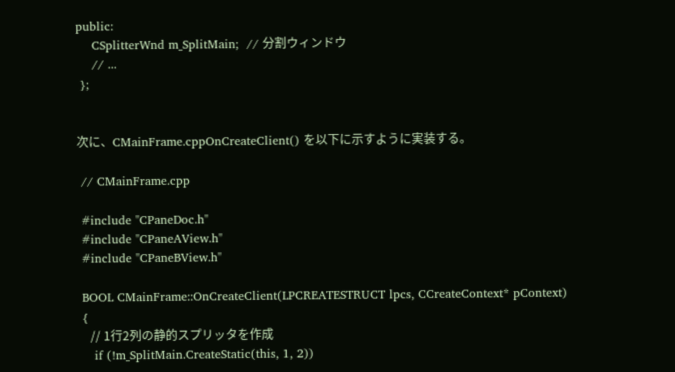public:
    CSplitterWnd m_SplitMain;  // 分割ウィンドウ
    // ...
 };


次に、CMainFrame.cppOnCreateClient() を以下に示すように実装する。

 // CMainFrame.cpp

 #include "CPaneDoc.h"
 #include "CPaneAView.h"
 #include "CPaneBView.h"

 BOOL CMainFrame::OnCreateClient(LPCREATESTRUCT lpcs, CCreateContext* pContext)
 {
    // 1行2列の静的スプリッタを作成
    if (!m_SplitMain.CreateStatic(this, 1, 2))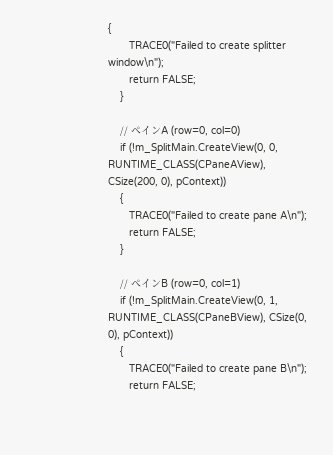{
       TRACE0("Failed to create splitter window\n");
       return FALSE;
    }

    // ペインA (row=0, col=0)
    if (!m_SplitMain.CreateView(0, 0, RUNTIME_CLASS(CPaneAView), CSize(200, 0), pContext))
    {
       TRACE0("Failed to create pane A\n");
       return FALSE;
    }

    // ペインB (row=0, col=1)
    if (!m_SplitMain.CreateView(0, 1, RUNTIME_CLASS(CPaneBView), CSize(0, 0), pContext))
    {
       TRACE0("Failed to create pane B\n");
       return FALSE;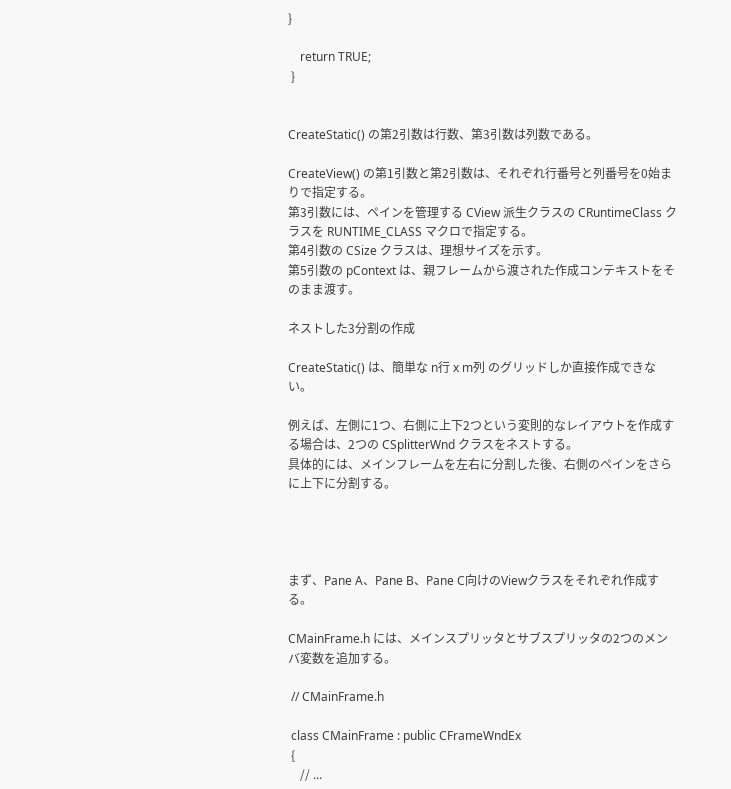}

    return TRUE;
 }


CreateStatic() の第2引数は行数、第3引数は列数である。

CreateView() の第1引数と第2引数は、それぞれ行番号と列番号を0始まりで指定する。
第3引数には、ペインを管理する CView 派生クラスの CRuntimeClass クラスを RUNTIME_CLASS マクロで指定する。
第4引数の CSize クラスは、理想サイズを示す。
第5引数の pContext は、親フレームから渡された作成コンテキストをそのまま渡す。

ネストした3分割の作成

CreateStatic() は、簡単な n行 x m列 のグリッドしか直接作成できない。

例えば、左側に1つ、右側に上下2つという変則的なレイアウトを作成する場合は、2つの CSplitterWnd クラスをネストする。
具体的には、メインフレームを左右に分割した後、右側のペインをさらに上下に分割する。




まず、Pane A、Pane B、Pane C向けのViewクラスをそれぞれ作成する。

CMainFrame.h には、メインスプリッタとサブスプリッタの2つのメンバ変数を追加する。

 // CMainFrame.h

 class CMainFrame : public CFrameWndEx
 {
    // ...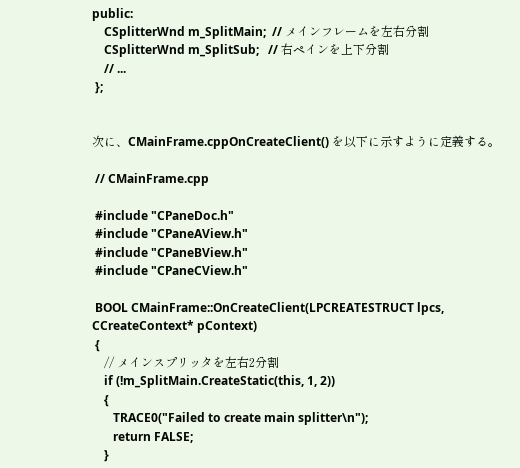public:
    CSplitterWnd m_SplitMain;  // メインフレームを左右分割
    CSplitterWnd m_SplitSub;   // 右ペインを上下分割
    // ...
 };


次に、CMainFrame.cppOnCreateClient() を以下に示すように定義する。

 // CMainFrame.cpp

 #include "CPaneDoc.h"
 #include "CPaneAView.h"
 #include "CPaneBView.h"
 #include "CPaneCView.h"

 BOOL CMainFrame::OnCreateClient(LPCREATESTRUCT lpcs, CCreateContext* pContext)
 {
    // メインスプリッタを左右2分割
    if (!m_SplitMain.CreateStatic(this, 1, 2))
    {
       TRACE0("Failed to create main splitter\n");
       return FALSE;
    }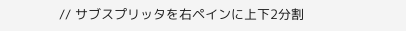// サブスプリッタを右ペインに上下2分割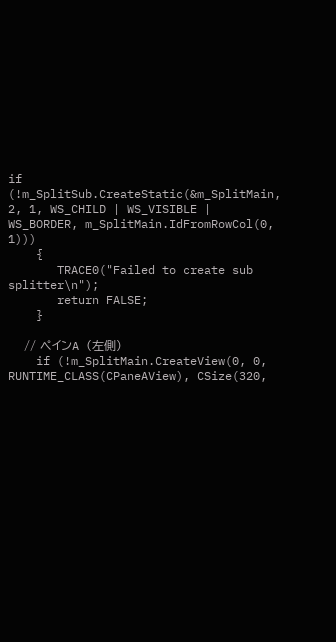if (!m_SplitSub.CreateStatic(&m_SplitMain, 2, 1, WS_CHILD | WS_VISIBLE | WS_BORDER, m_SplitMain.IdFromRowCol(0, 1)))
    {
       TRACE0("Failed to create sub splitter\n");
       return FALSE;
    }

    // ペインA (左側)
    if (!m_SplitMain.CreateView(0, 0, RUNTIME_CLASS(CPaneAView), CSize(320,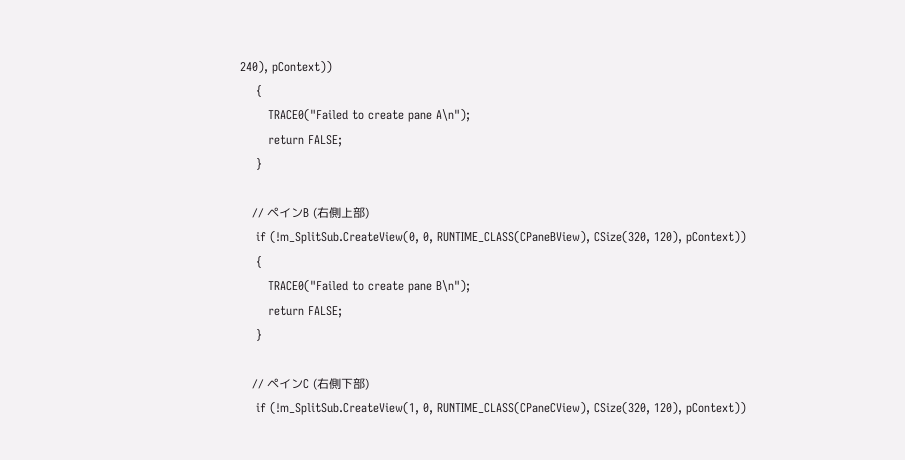240), pContext))
    {
       TRACE0("Failed to create pane A\n");
       return FALSE;
    }

    // ペインB (右側上部)
    if (!m_SplitSub.CreateView(0, 0, RUNTIME_CLASS(CPaneBView), CSize(320, 120), pContext))
    {
       TRACE0("Failed to create pane B\n");
       return FALSE;
    }

    // ペインC (右側下部)
    if (!m_SplitSub.CreateView(1, 0, RUNTIME_CLASS(CPaneCView), CSize(320, 120), pContext))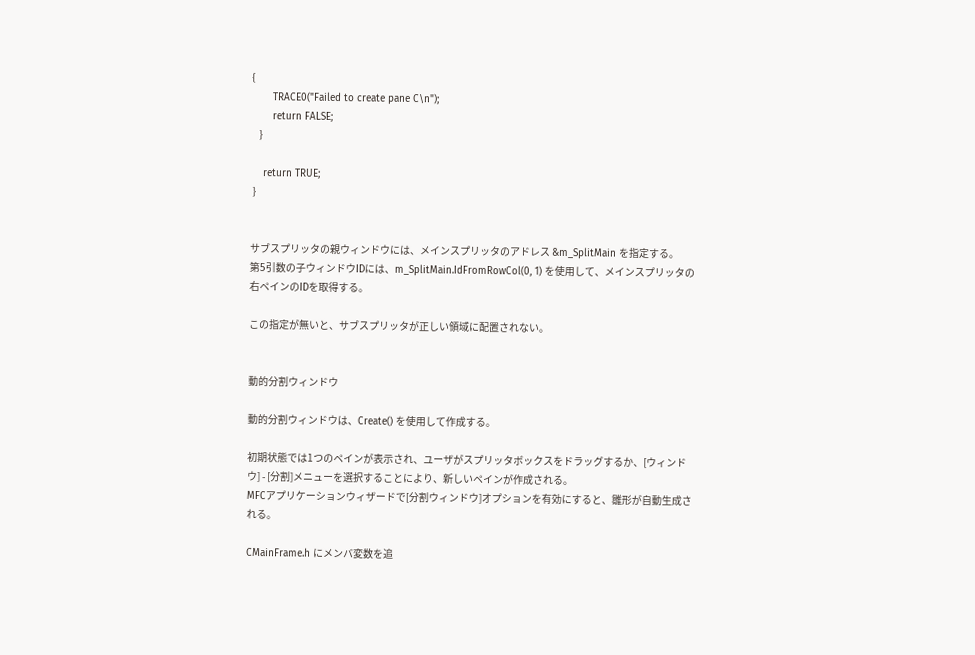{
       TRACE0("Failed to create pane C\n");
       return FALSE;
    }

    return TRUE;
 }


サブスプリッタの親ウィンドウには、メインスプリッタのアドレス &m_SplitMain を指定する。
第5引数の子ウィンドウIDには、m_SplitMain.IdFromRowCol(0, 1) を使用して、メインスプリッタの右ペインのIDを取得する。

この指定が無いと、サブスプリッタが正しい領域に配置されない。


動的分割ウィンドウ

動的分割ウィンドウは、Create() を使用して作成する。

初期状態では1つのペインが表示され、ユーザがスプリッタボックスをドラッグするか、[ウィンドウ] - [分割]メニューを選択することにより、新しいペインが作成される。
MFCアプリケーションウィザードで[分割ウィンドウ]オプションを有効にすると、雛形が自動生成される。

CMainFrame.h にメンバ変数を追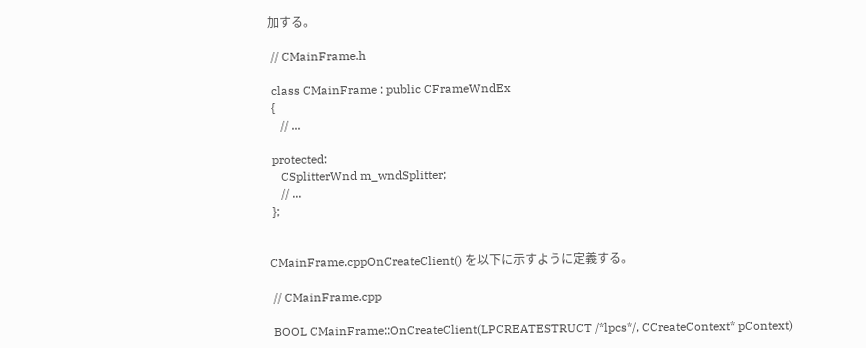加する。

 // CMainFrame.h

 class CMainFrame : public CFrameWndEx
 {
    // ...

 protected:
    CSplitterWnd m_wndSplitter;
    // ...
 };


CMainFrame.cppOnCreateClient() を以下に示すように定義する。

 // CMainFrame.cpp

 BOOL CMainFrame::OnCreateClient(LPCREATESTRUCT /*lpcs*/, CCreateContext* pContext)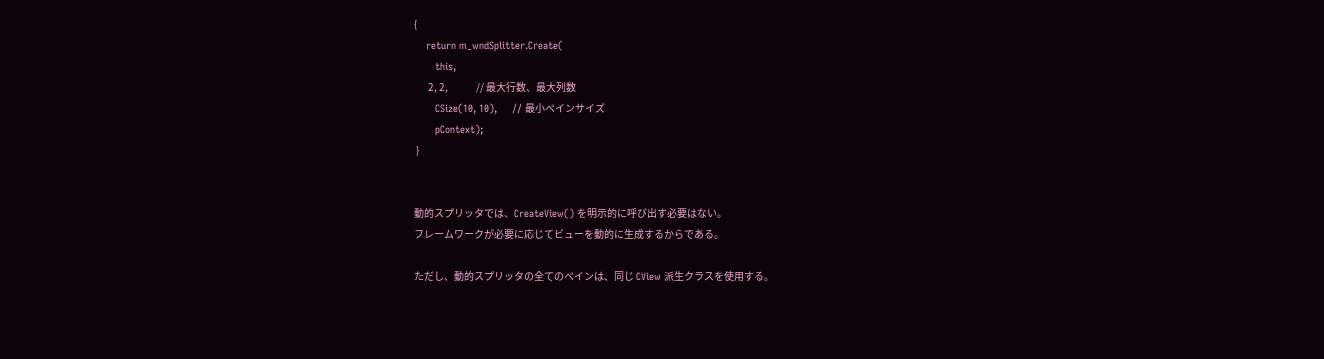{
    return m_wndSplitter.Create(
       this,
       2, 2,              // 最大行数、最大列数
       CSize(10, 10),     // 最小ペインサイズ
       pContext);
 }


動的スプリッタでは、CreateView() を明示的に呼び出す必要はない。
フレームワークが必要に応じてビューを動的に生成するからである。

ただし、動的スプリッタの全てのペインは、同じ CView 派生クラスを使用する。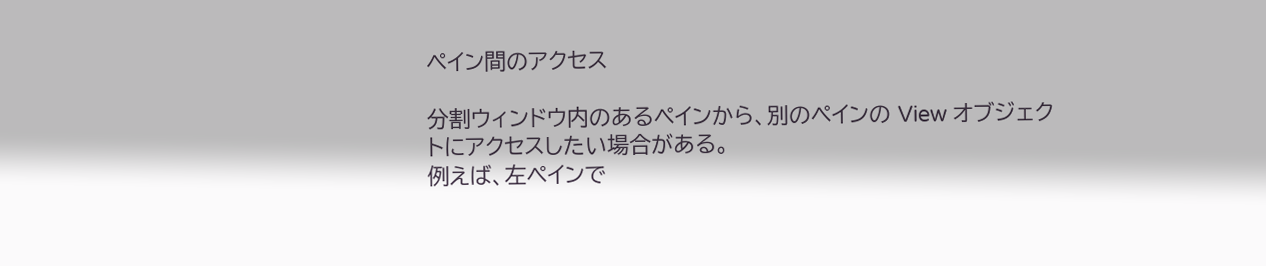ペイン間のアクセス

分割ウィンドウ内のあるペインから、別のペインの View オブジェクトにアクセスしたい場合がある。
例えば、左ペインで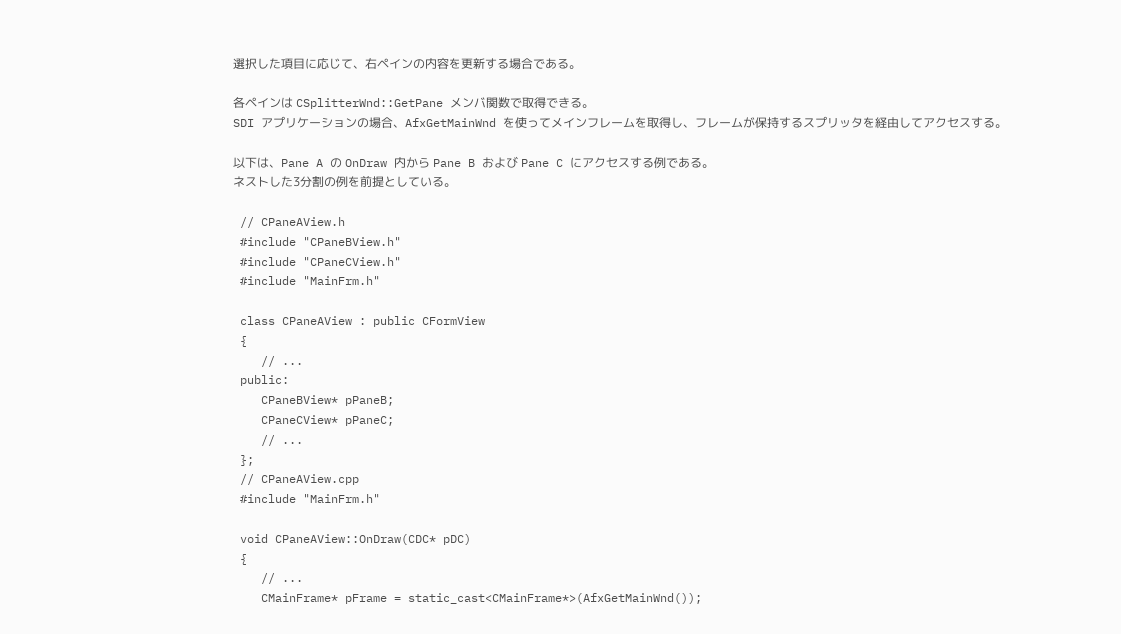選択した項目に応じて、右ペインの内容を更新する場合である。

各ペインは CSplitterWnd::GetPane メンバ関数で取得できる。
SDI アプリケーションの場合、AfxGetMainWnd を使ってメインフレームを取得し、フレームが保持するスプリッタを経由してアクセスする。

以下は、Pane A の OnDraw 内から Pane B および Pane C にアクセスする例である。
ネストした3分割の例を前提としている。

 // CPaneAView.h
 #include "CPaneBView.h"
 #include "CPaneCView.h"
 #include "MainFrm.h"

 class CPaneAView : public CFormView
 {
    // ...
 public:
    CPaneBView* pPaneB;
    CPaneCView* pPaneC;
    // ...
 };
 // CPaneAView.cpp
 #include "MainFrm.h"

 void CPaneAView::OnDraw(CDC* pDC)
 {
    // ...
    CMainFrame* pFrame = static_cast<CMainFrame*>(AfxGetMainWnd());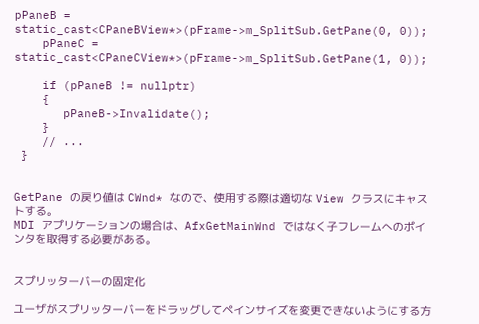pPaneB = static_cast<CPaneBView*>(pFrame->m_SplitSub.GetPane(0, 0));
    pPaneC = static_cast<CPaneCView*>(pFrame->m_SplitSub.GetPane(1, 0));

    if (pPaneB != nullptr)
    {
       pPaneB->Invalidate();
    }
    // ...
 }


GetPane の戻り値は CWnd* なので、使用する際は適切な View クラスにキャストする。
MDI アプリケーションの場合は、AfxGetMainWnd ではなく子フレームへのポインタを取得する必要がある。


スプリッターバーの固定化

ユーザがスプリッターバーをドラッグしてペインサイズを変更できないようにする方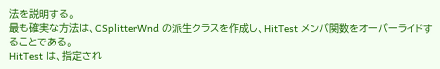法を説明する。
最も確実な方法は、CSplitterWnd の派生クラスを作成し、HitTest メンバ関数をオーバーライドすることである。
HitTest は、指定され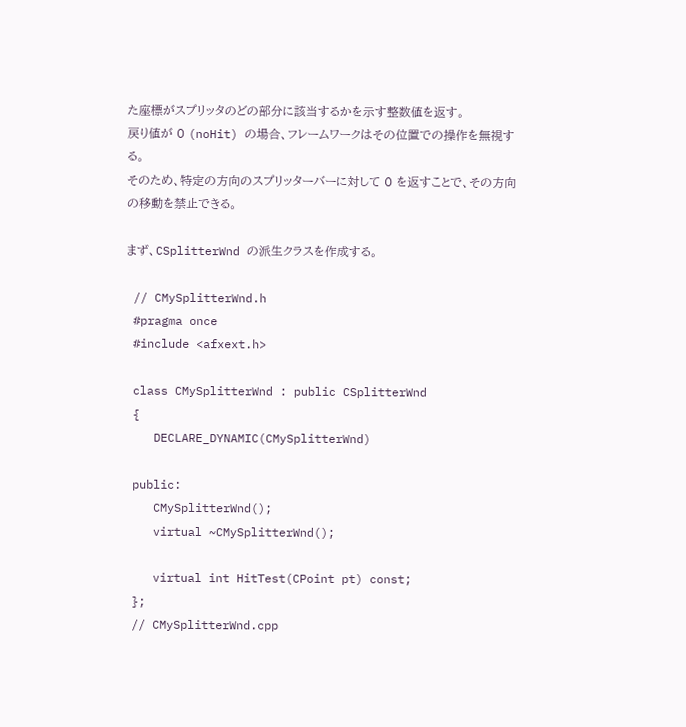た座標がスプリッタのどの部分に該当するかを示す整数値を返す。
戻り値が 0 (noHit) の場合、フレームワークはその位置での操作を無視する。
そのため、特定の方向のスプリッターバーに対して 0 を返すことで、その方向の移動を禁止できる。

まず、CSplitterWnd の派生クラスを作成する。

 // CMySplitterWnd.h
 #pragma once
 #include <afxext.h>

 class CMySplitterWnd : public CSplitterWnd
 {
    DECLARE_DYNAMIC(CMySplitterWnd)

 public:
    CMySplitterWnd();
    virtual ~CMySplitterWnd();

    virtual int HitTest(CPoint pt) const;
 };
 // CMySplitterWnd.cpp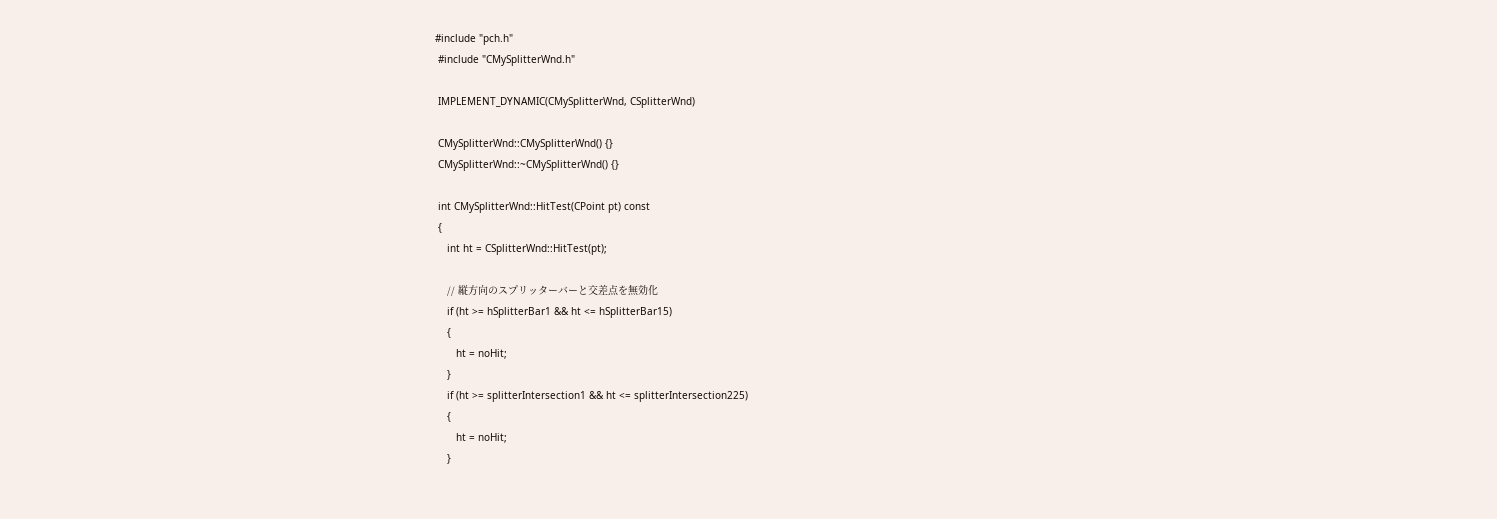#include "pch.h"
 #include "CMySplitterWnd.h"

 IMPLEMENT_DYNAMIC(CMySplitterWnd, CSplitterWnd)

 CMySplitterWnd::CMySplitterWnd() {}
 CMySplitterWnd::~CMySplitterWnd() {}

 int CMySplitterWnd::HitTest(CPoint pt) const
 {
    int ht = CSplitterWnd::HitTest(pt);

    // 縦方向のスプリッターバーと交差点を無効化
    if (ht >= hSplitterBar1 && ht <= hSplitterBar15)
    {
       ht = noHit;
    }
    if (ht >= splitterIntersection1 && ht <= splitterIntersection225)
    {
       ht = noHit;
    }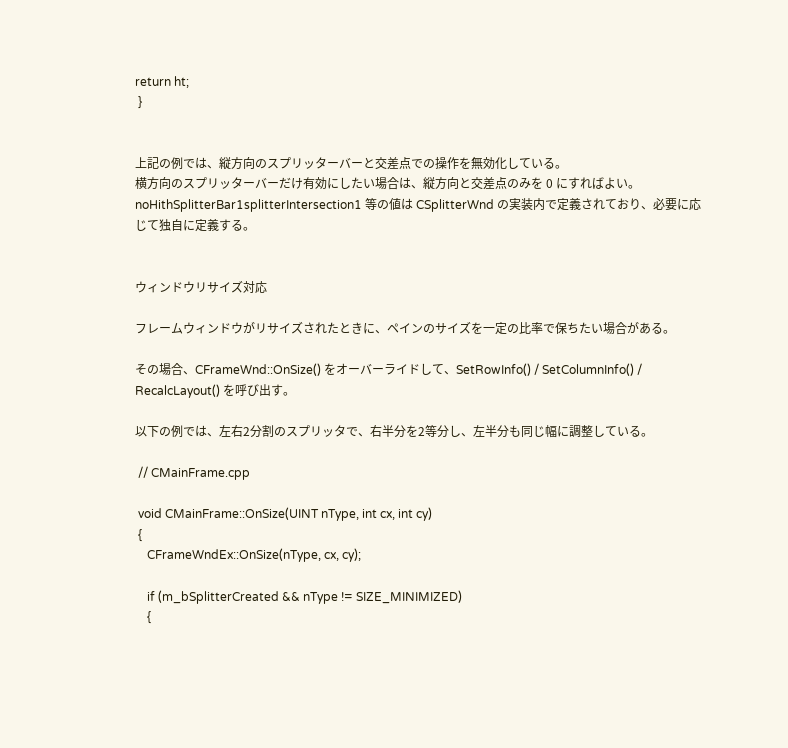return ht;
 }


上記の例では、縦方向のスプリッターバーと交差点での操作を無効化している。
横方向のスプリッターバーだけ有効にしたい場合は、縦方向と交差点のみを 0 にすればよい。
noHithSplitterBar1splitterIntersection1 等の値は CSplitterWnd の実装内で定義されており、必要に応じて独自に定義する。


ウィンドウリサイズ対応

フレームウィンドウがリサイズされたときに、ペインのサイズを一定の比率で保ちたい場合がある。

その場合、CFrameWnd::OnSize() をオーバーライドして、SetRowInfo() / SetColumnInfo() / RecalcLayout() を呼び出す。

以下の例では、左右2分割のスプリッタで、右半分を2等分し、左半分も同じ幅に調整している。

 // CMainFrame.cpp

 void CMainFrame::OnSize(UINT nType, int cx, int cy)
 {
    CFrameWndEx::OnSize(nType, cx, cy);

    if (m_bSplitterCreated && nType != SIZE_MINIMIZED)
    {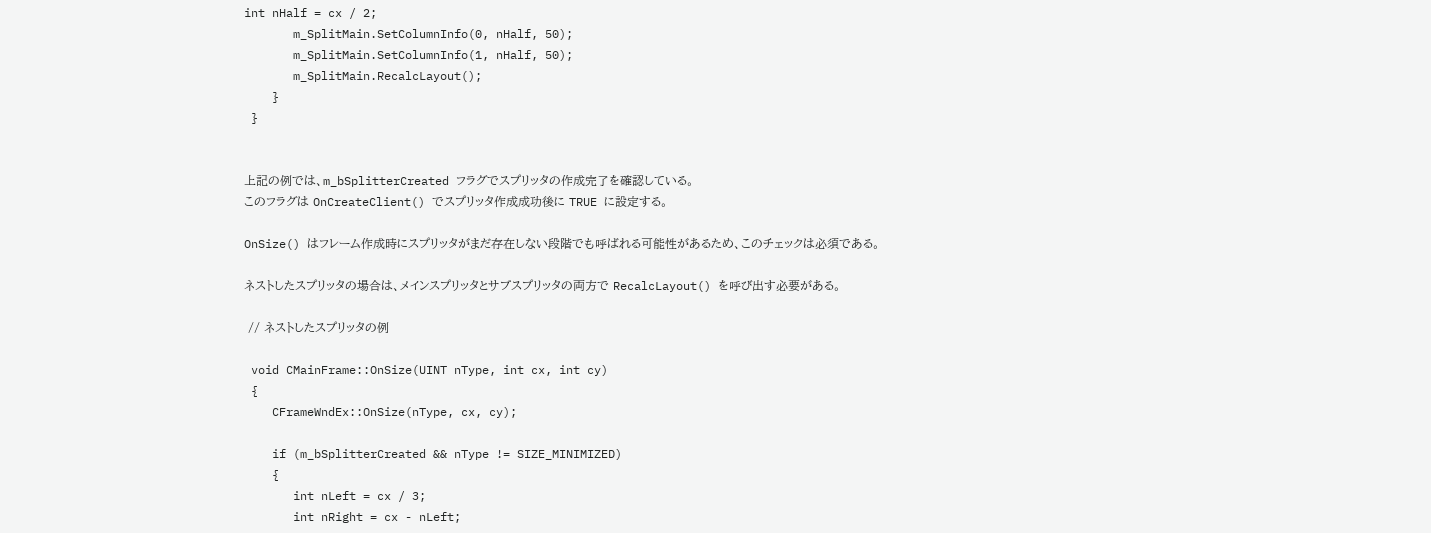int nHalf = cx / 2;
       m_SplitMain.SetColumnInfo(0, nHalf, 50);
       m_SplitMain.SetColumnInfo(1, nHalf, 50);
       m_SplitMain.RecalcLayout();
    }
 }


上記の例では、m_bSplitterCreated フラグでスプリッタの作成完了を確認している。
このフラグは OnCreateClient() でスプリッタ作成成功後に TRUE に設定する。

OnSize() はフレーム作成時にスプリッタがまだ存在しない段階でも呼ばれる可能性があるため、このチェックは必須である。

ネストしたスプリッタの場合は、メインスプリッタとサブスプリッタの両方で RecalcLayout() を呼び出す必要がある。

 // ネストしたスプリッタの例

 void CMainFrame::OnSize(UINT nType, int cx, int cy)
 {
    CFrameWndEx::OnSize(nType, cx, cy);

    if (m_bSplitterCreated && nType != SIZE_MINIMIZED)
    {
       int nLeft = cx / 3;
       int nRight = cx - nLeft;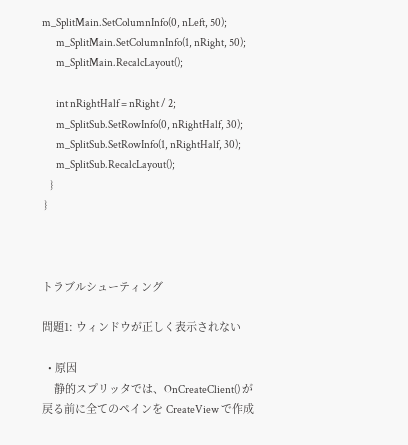m_SplitMain.SetColumnInfo(0, nLeft, 50);
       m_SplitMain.SetColumnInfo(1, nRight, 50);
       m_SplitMain.RecalcLayout();

       int nRightHalf = nRight / 2;
       m_SplitSub.SetRowInfo(0, nRightHalf, 30);
       m_SplitSub.SetRowInfo(1, nRightHalf, 30);
       m_SplitSub.RecalcLayout();
    }
 }



トラブルシューティング

問題1: ウィンドウが正しく表示されない

  • 原因
    静的スプリッタでは、OnCreateClient() が戻る前に全てのペインを CreateView で作成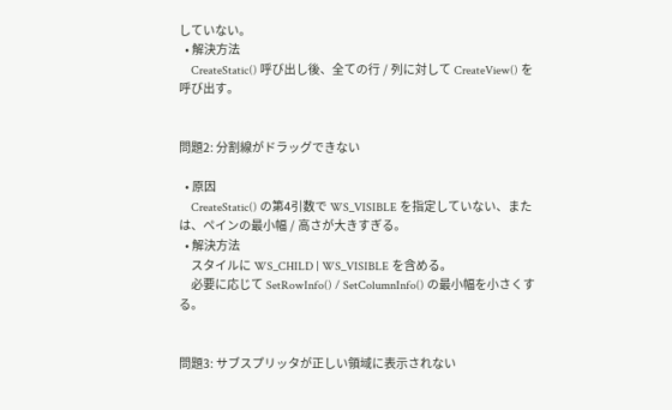していない。
  • 解決方法
    CreateStatic() 呼び出し後、全ての行 / 列に対して CreateView() を呼び出す。


問題2: 分割線がドラッグできない

  • 原因
    CreateStatic() の第4引数で WS_VISIBLE を指定していない、または、ペインの最小幅 / 高さが大きすぎる。
  • 解決方法
    スタイルに WS_CHILD | WS_VISIBLE を含める。
    必要に応じて SetRowInfo() / SetColumnInfo() の最小幅を小さくする。


問題3: サブスプリッタが正しい領域に表示されない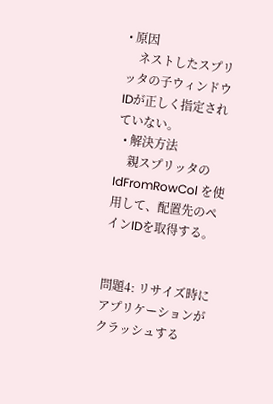• 原因
    ネストしたスプリッタの子ウィンドウIDが正しく指定されていない。
  • 解決方法
    親スプリッタの IdFromRowCol を使用して、配置先のペインIDを取得する。


問題4: リサイズ時にアプリケーションがクラッシュする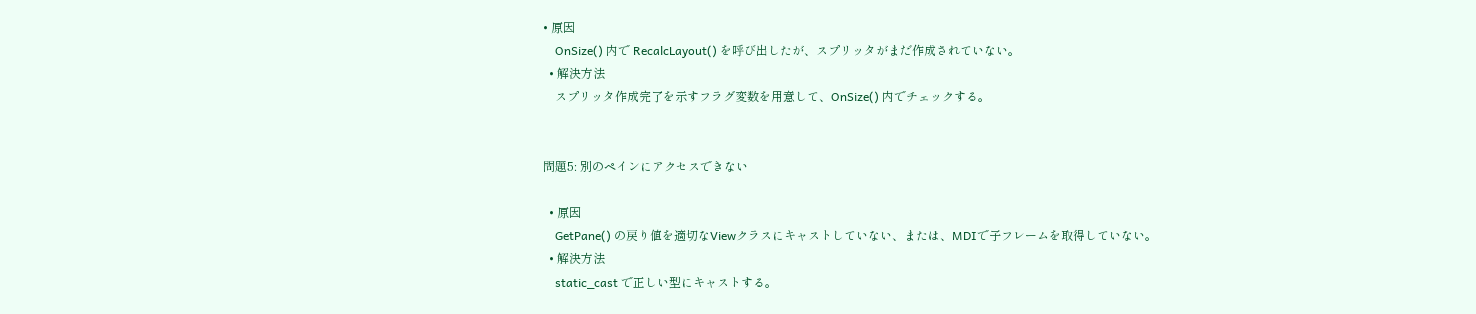• 原因
    OnSize() 内で RecalcLayout() を呼び出したが、スプリッタがまだ作成されていない。
  • 解決方法
    スプリッタ作成完了を示すフラグ変数を用意して、OnSize() 内でチェックする。


問題5: 別のペインにアクセスできない

  • 原因
    GetPane() の戻り値を適切なViewクラスにキャストしていない、または、MDIで子フレームを取得していない。
  • 解決方法
    static_cast で正しい型にキャストする。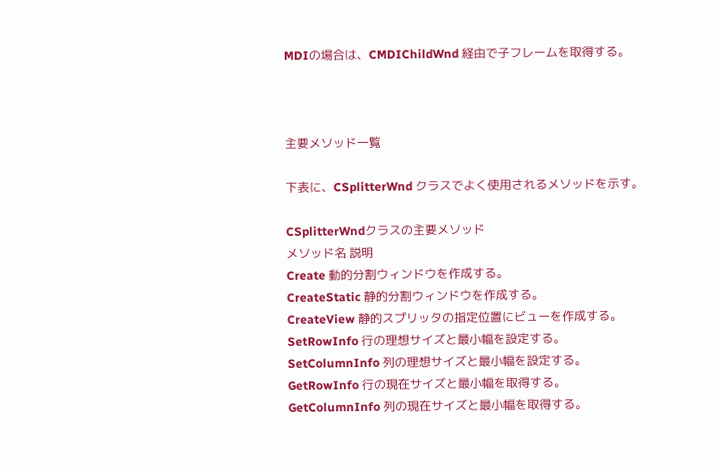MDIの場合は、CMDIChildWnd 経由で子フレームを取得する。



主要メソッド一覧

下表に、CSplitterWnd クラスでよく使用されるメソッドを示す。

CSplitterWndクラスの主要メソッド
メソッド名 説明
Create 動的分割ウィンドウを作成する。
CreateStatic 静的分割ウィンドウを作成する。
CreateView 静的スプリッタの指定位置にビューを作成する。
SetRowInfo 行の理想サイズと最小幅を設定する。
SetColumnInfo 列の理想サイズと最小幅を設定する。
GetRowInfo 行の現在サイズと最小幅を取得する。
GetColumnInfo 列の現在サイズと最小幅を取得する。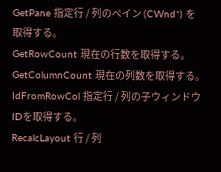GetPane 指定行 / 列のペイン (CWnd*) を取得する。
GetRowCount 現在の行数を取得する。
GetColumnCount 現在の列数を取得する。
IdFromRowCol 指定行 / 列の子ウィンドウIDを取得する。
RecalcLayout 行 / 列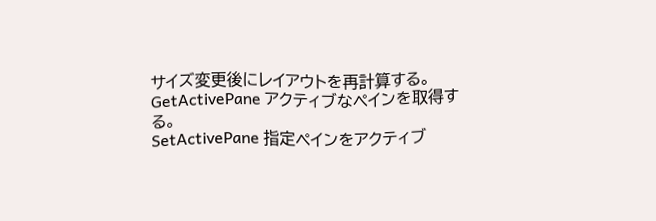サイズ変更後にレイアウトを再計算する。
GetActivePane アクティブなペインを取得する。
SetActivePane 指定ペインをアクティブ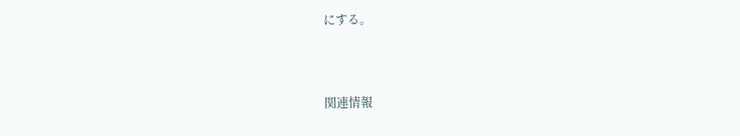にする。



関連情報